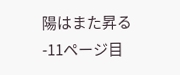陽はまた昇る -11ページ目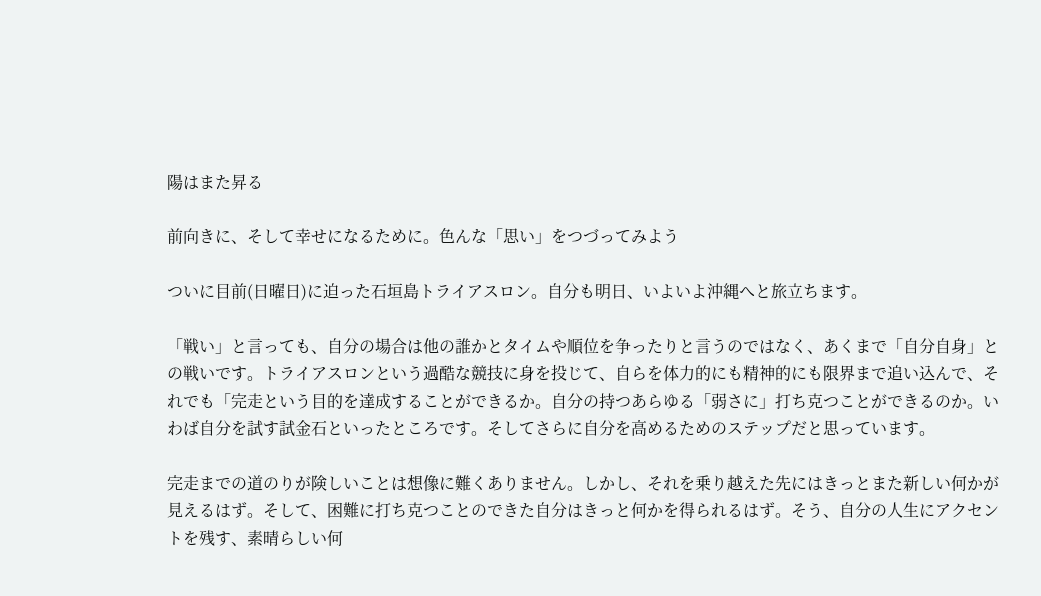陽はまた昇る

前向きに、そして幸せになるために。色んな「思い」をつづってみよう

ついに目前(日曜日)に迫った石垣島トライアスロン。自分も明日、いよいよ沖縄へと旅立ちます。

「戦い」と言っても、自分の場合は他の誰かとタイムや順位を争ったりと言うのではなく、あくまで「自分自身」との戦いです。トライアスロンという過酷な競技に身を投じて、自らを体力的にも精神的にも限界まで追い込んで、それでも「完走という目的を達成することができるか。自分の持つあらゆる「弱さに」打ち克つことができるのか。いわば自分を試す試金石といったところです。そしてさらに自分を高めるためのステップだと思っています。

完走までの道のりが険しいことは想像に難くありません。しかし、それを乗り越えた先にはきっとまた新しい何かが見えるはず。そして、困難に打ち克つことのできた自分はきっと何かを得られるはず。そう、自分の人生にアクセントを残す、素晴らしい何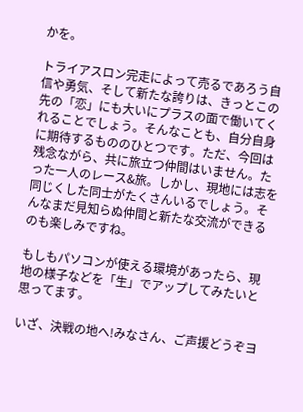かを。

トライアスロン完走によって売るであろう自信や勇気、そして新たな誇りは、きっとこの先の「恋」にも大いにプラスの面で働いてくれることでしょう。そんなことも、自分自身に期待するもののひとつです。ただ、今回は残念ながら、共に旅立つ仲間はいません。たった一人のレース&旅。しかし、現地には志を同じくした同士がたくさんいるでしょう。そんなまだ見知らぬ仲間と新たな交流ができるのも楽しみですね。

もしもパソコンが使える環境があったら、現地の様子などを「生」でアップしてみたいと思ってます。

いざ、決戦の地へ!みなさん、ご声援どうぞヨ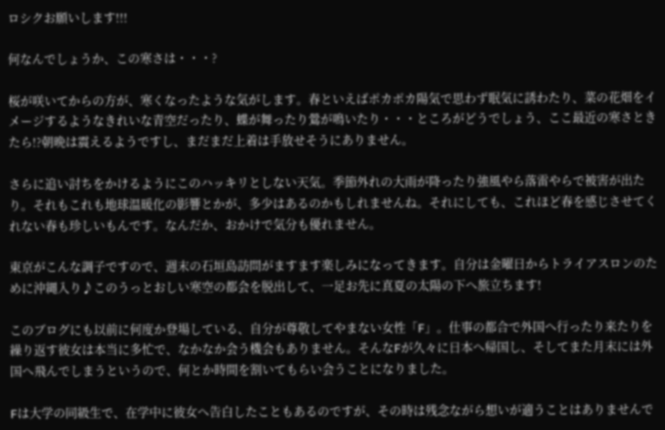ロシクお願いします!!!

何なんでしょうか、この寒さは・・・?

桜が咲いてからの方が、寒くなったような気がします。春といえばポカポカ陽気で思わず眠気に誘わたり、菜の花畑をイメージするようなきれいな青空だったり、蝶が舞ったり鶯が鳴いたり・・・ところがどうでしょう、ここ最近の寒さときたら!?朝晩は震えるようですし、まだまだ上着は手放せそうにありません。

さらに追い討ちをかけるようにこのハッキリとしない天気。季節外れの大雨が降ったり強風やら落雷やらで被害が出たり。それもこれも地球温暖化の影響とかが、多少はあるのかもしれませんね。それにしても、これほど春を感じさせてくれない春も珍しいもんです。なんだか、おかけで気分も優れません。

東京がこんな調子ですので、週末の石垣島訪問がますます楽しみになってきます。自分は金曜日からトライアスロンのために沖縄入り♪このうっとおしい寒空の都会を脱出して、一足お先に真夏の太陽の下へ旅立ちます!

このブログにも以前に何度か登場している、自分が尊敬してやまない女性「F」。仕事の都合で外国へ行ったり来たりを繰り返す彼女は本当に多忙で、なかなか会う機会もありません。そんなFが久々に日本へ帰国し、そしてまた月末には外国へ飛んでしまうというので、何とか時間を割いてもらい会うことになりました。

Fは大学の同級生で、在学中に彼女へ告白したこともあるのですが、その時は残念ながら想いが適うことはありませんで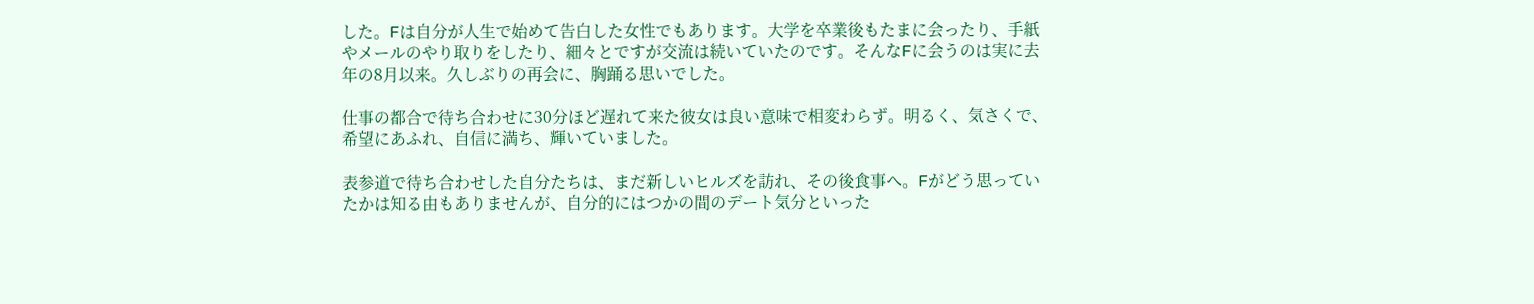した。Fは自分が人生で始めて告白した女性でもあります。大学を卒業後もたまに会ったり、手紙やメールのやり取りをしたり、細々とですが交流は続いていたのです。そんなFに会うのは実に去年の8月以来。久しぶりの再会に、胸踊る思いでした。

仕事の都合で待ち合わせに30分ほど遅れて来た彼女は良い意味で相変わらず。明るく、気さくで、希望にあふれ、自信に満ち、輝いていました。

表参道で待ち合わせした自分たちは、まだ新しいヒルズを訪れ、その後食事へ。Fがどう思っていたかは知る由もありませんが、自分的にはつかの間のデート気分といった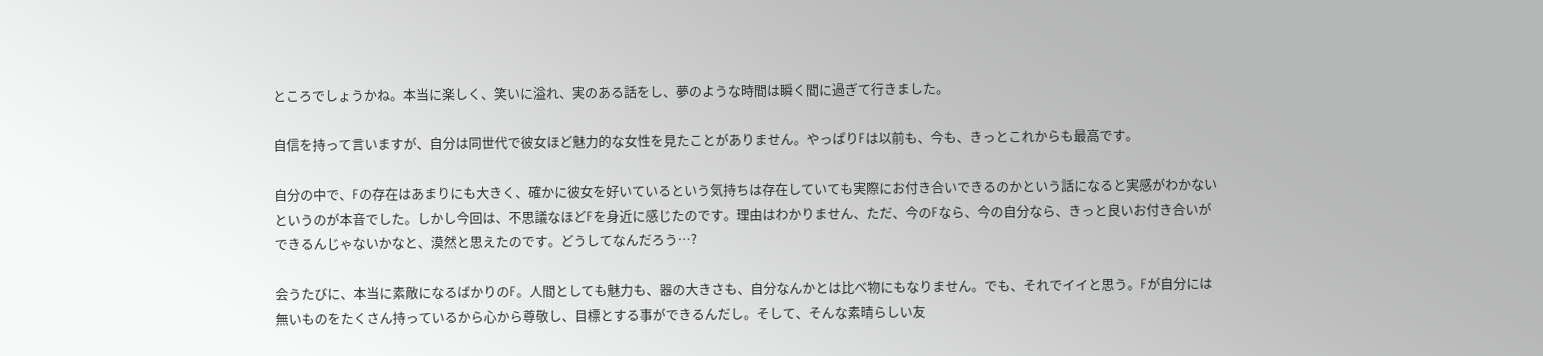ところでしょうかね。本当に楽しく、笑いに溢れ、実のある話をし、夢のような時間は瞬く間に過ぎて行きました。

自信を持って言いますが、自分は同世代で彼女ほど魅力的な女性を見たことがありません。やっぱりFは以前も、今も、きっとこれからも最高です。

自分の中で、Fの存在はあまりにも大きく、確かに彼女を好いているという気持ちは存在していても実際にお付き合いできるのかという話になると実感がわかないというのが本音でした。しかし今回は、不思議なほどFを身近に感じたのです。理由はわかりません、ただ、今のFなら、今の自分なら、きっと良いお付き合いができるんじゃないかなと、漠然と思えたのです。どうしてなんだろう…?

会うたびに、本当に素敵になるばかりのF。人間としても魅力も、器の大きさも、自分なんかとは比べ物にもなりません。でも、それでイイと思う。Fが自分には無いものをたくさん持っているから心から尊敬し、目標とする事ができるんだし。そして、そんな素晴らしい友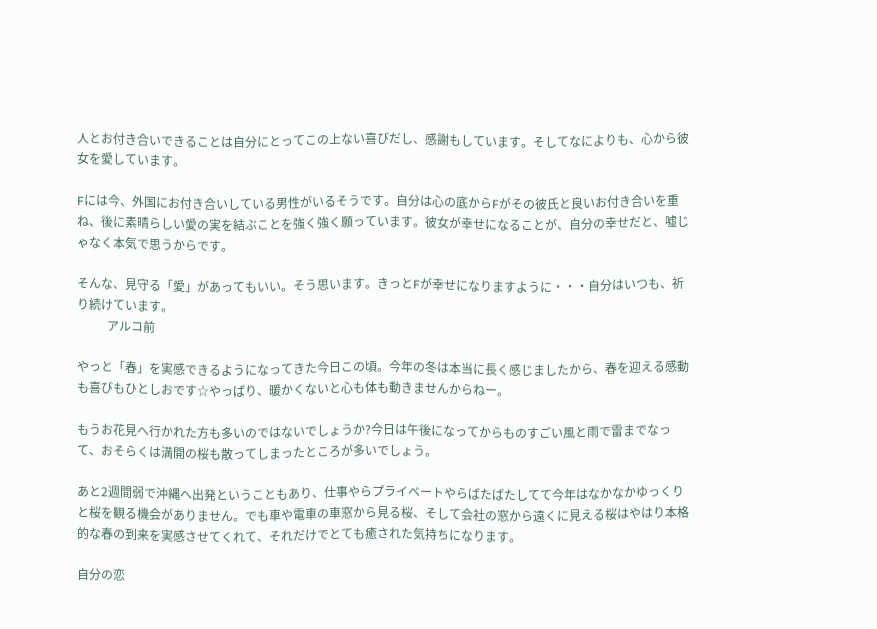人とお付き合いできることは自分にとってこの上ない喜びだし、感謝もしています。そしてなによりも、心から彼女を愛しています。

Fには今、外国にお付き合いしている男性がいるそうです。自分は心の底からFがその彼氏と良いお付き合いを重ね、後に素晴らしい愛の実を結ぶことを強く強く願っています。彼女が幸せになることが、自分の幸せだと、嘘じゃなく本気で思うからです。

そんな、見守る「愛」があってもいい。そう思います。きっとFが幸せになりますように・・・自分はいつも、祈り続けています。
          アルコ前

やっと「春」を実感できるようになってきた今日この頃。今年の冬は本当に長く感じましたから、春を迎える感動も喜びもひとしおです☆やっぱり、暖かくないと心も体も動きませんからねー。

もうお花見へ行かれた方も多いのではないでしょうか?今日は午後になってからものすごい風と雨で雷までなって、おそらくは満開の桜も散ってしまったところが多いでしょう。

あと2週間弱で沖縄へ出発ということもあり、仕事やらプライベートやらばたばたしてて今年はなかなかゆっくりと桜を観る機会がありません。でも車や電車の車窓から見る桜、そして会社の窓から遠くに見える桜はやはり本格的な春の到来を実感させてくれて、それだけでとても癒された気持ちになります。

自分の恋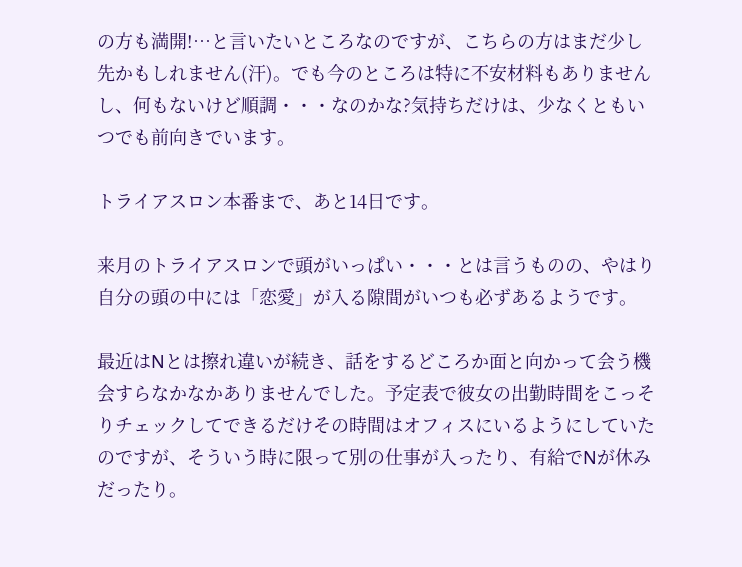の方も満開!…と言いたいところなのですが、こちらの方はまだ少し先かもしれません(汗)。でも今のところは特に不安材料もありませんし、何もないけど順調・・・なのかな?気持ちだけは、少なくともいつでも前向きでいます。

トライアスロン本番まで、あと14日です。

来月のトライアスロンで頭がいっぱい・・・とは言うものの、やはり自分の頭の中には「恋愛」が入る隙間がいつも必ずあるようです。

最近はNとは擦れ違いが続き、話をするどころか面と向かって会う機会すらなかなかありませんでした。予定表で彼女の出勤時間をこっそりチェックしてできるだけその時間はオフィスにいるようにしていたのですが、そういう時に限って別の仕事が入ったり、有給でNが休みだったり。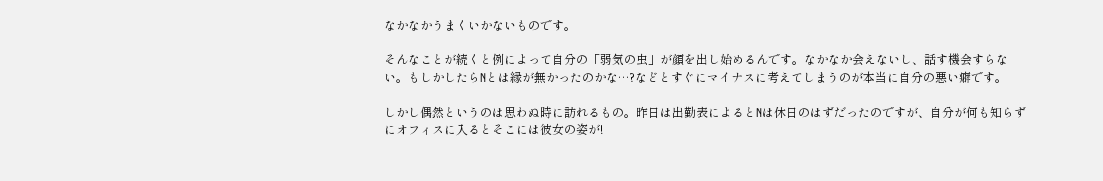なかなかうまくいかないものです。

そんなことが続くと例によって自分の「弱気の虫」が顔を出し始めるんです。なかなか会えないし、話す機会すらない。もしかしたらNとは縁が無かったのかな…?などとすぐにマイナスに考えてしまうのが本当に自分の悪い癖です。

しかし偶然というのは思わぬ時に訪れるもの。昨日は出勤表によるとNは休日のはずだったのですが、自分が何も知らずにオフィスに入るとそこには彼女の姿が!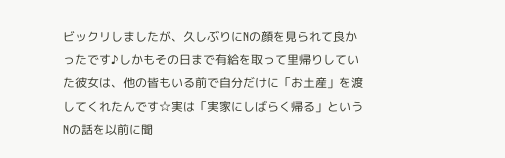ビックリしましたが、久しぶりにNの顔を見られて良かったです♪しかもその日まで有給を取って里帰りしていた彼女は、他の皆もいる前で自分だけに「お土産」を渡してくれたんです☆実は「実家にしばらく帰る」というNの話を以前に聞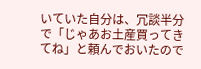いていた自分は、冗談半分で「じゃあお土産買ってきてね」と頼んでおいたので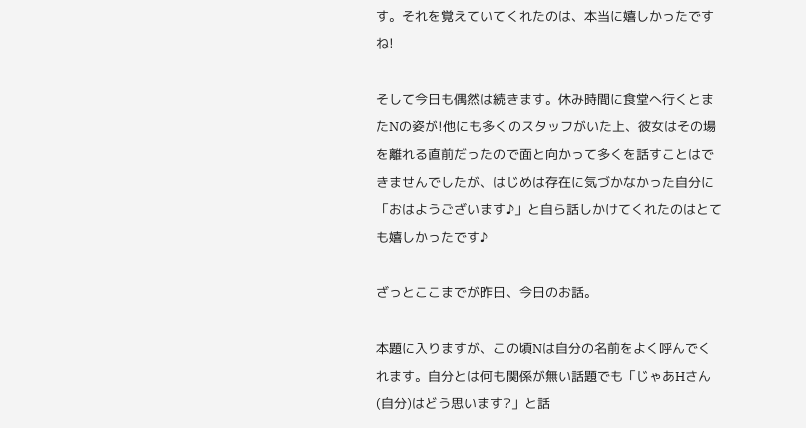す。それを覚えていてくれたのは、本当に嬉しかったですね!

そして今日も偶然は続きます。休み時間に食堂へ行くとまたNの姿が!他にも多くのスタッフがいた上、彼女はその場を離れる直前だったので面と向かって多くを話すことはできませんでしたが、はじめは存在に気づかなかった自分に「おはようございます♪」と自ら話しかけてくれたのはとても嬉しかったです♪

ざっとここまでが昨日、今日のお話。

本題に入りますが、この頃Nは自分の名前をよく呼んでくれます。自分とは何も関係が無い話題でも「じゃあHさん(自分)はどう思います?」と話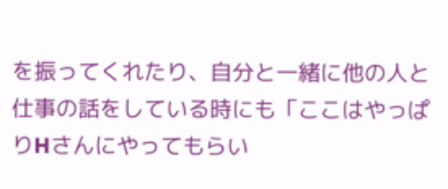を振ってくれたり、自分と一緒に他の人と仕事の話をしている時にも「ここはやっぱりHさんにやってもらい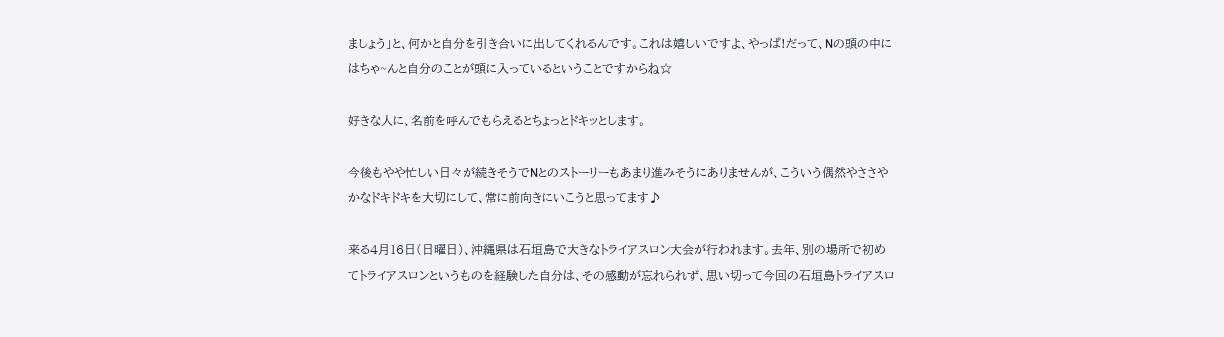ましょう」と、何かと自分を引き合いに出してくれるんです。これは嬉しいですよ、やっぱ!だって、Nの頭の中にはちゃ~んと自分のことが頭に入っているということですからね☆

好きな人に、名前を呼んでもらえるとちょっとドキッとします。

今後もやや忙しい日々が続きそうでNとのストーリーもあまり進みそうにありませんが、こういう偶然やささやかなドキドキを大切にして、常に前向きにいこうと思ってます♪

来る4月16日(日曜日)、沖縄県は石垣島で大きなトライアスロン大会が行われます。去年、別の場所で初めてトライアスロンというものを経験した自分は、その感動が忘れられず、思い切って今回の石垣島トライアスロ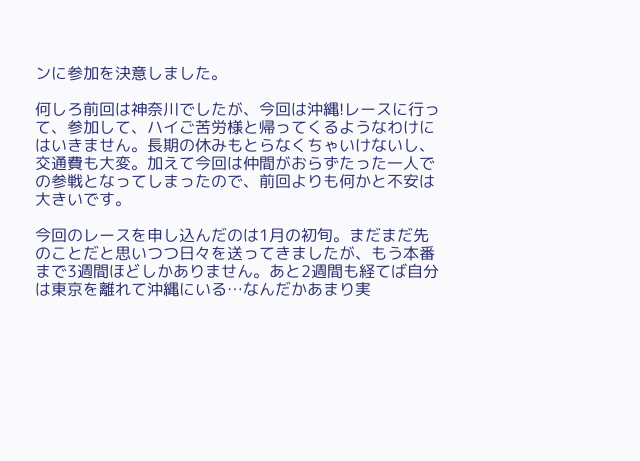ンに参加を決意しました。

何しろ前回は神奈川でしたが、今回は沖縄!レースに行って、参加して、ハイご苦労様と帰ってくるようなわけにはいきません。長期の休みもとらなくちゃいけないし、交通費も大変。加えて今回は仲間がおらずたった一人での参戦となってしまったので、前回よりも何かと不安は大きいです。

今回のレースを申し込んだのは1月の初旬。まだまだ先のことだと思いつつ日々を送ってきましたが、もう本番まで3週間ほどしかありません。あと2週間も経てば自分は東京を離れて沖縄にいる…なんだかあまり実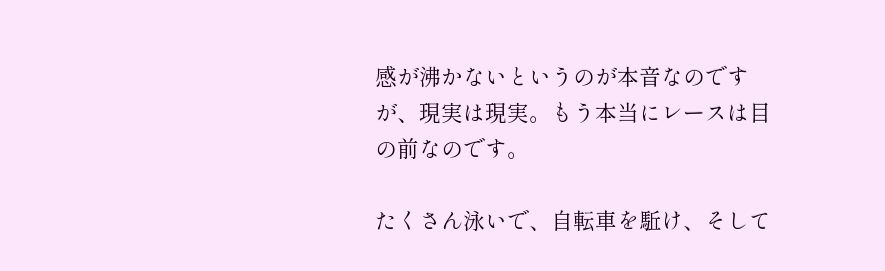感が沸かないというのが本音なのですが、現実は現実。もう本当にレースは目の前なのです。

たくさん泳いで、自転車を駈け、そして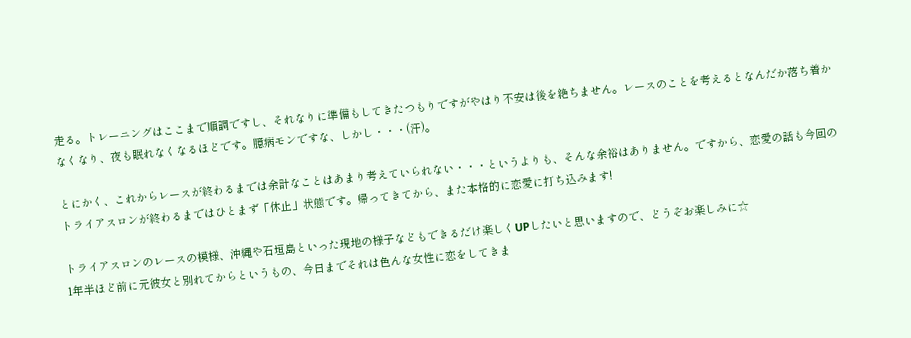走る。トレーニングはここまで順調ですし、それなりに準備もしてきたつもりですがやはり不安は後を絶ちません。レースのことを考えるとなんだか落ち着かなくなり、夜も眠れなくなるほどです。臆病モンですな、しかし・・・(汗)。

とにかく、これからレースが終わるまでは余計なことはあまり考えていられない・・・というよりも、そんな余裕はありません。ですから、恋愛の話も今回のトライアスロンが終わるまではひとまず「休止」状態です。帰ってきてから、また本格的に恋愛に打ち込みます!

トライアスロンのレースの模様、沖縄や石垣島といった現地の様子などもできるだけ楽しくUPしたいと思いますので、どうぞお楽しみに☆
1年半ほど前に元彼女と別れてからというもの、今日までそれは色んな女性に恋をしてきま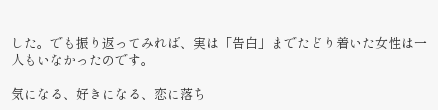した。でも振り返ってみれば、実は「告白」までたどり着いた女性は一人もいなかったのです。

気になる、好きになる、恋に落ち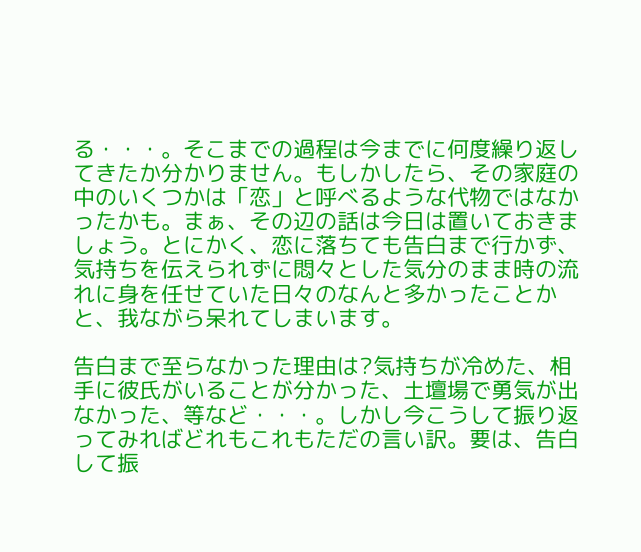る・・・。そこまでの過程は今までに何度繰り返してきたか分かりません。もしかしたら、その家庭の中のいくつかは「恋」と呼べるような代物ではなかったかも。まぁ、その辺の話は今日は置いておきましょう。とにかく、恋に落ちても告白まで行かず、気持ちを伝えられずに悶々とした気分のまま時の流れに身を任せていた日々のなんと多かったことかと、我ながら呆れてしまいます。

告白まで至らなかった理由は?気持ちが冷めた、相手に彼氏がいることが分かった、土壇場で勇気が出なかった、等など・・・。しかし今こうして振り返ってみればどれもこれもただの言い訳。要は、告白して振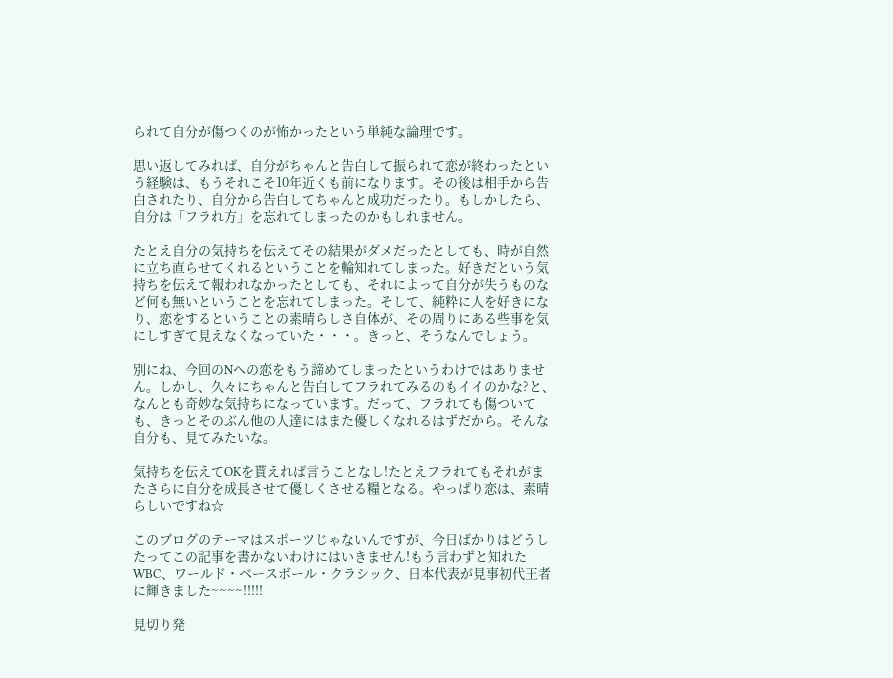られて自分が傷つくのが怖かったという単純な論理です。

思い返してみれば、自分がちゃんと告白して振られて恋が終わったという経験は、もうそれこそ10年近くも前になります。その後は相手から告白されたり、自分から告白してちゃんと成功だったり。もしかしたら、自分は「フラれ方」を忘れてしまったのかもしれません。

たとえ自分の気持ちを伝えてその結果がダメだったとしても、時が自然に立ち直らせてくれるということを輪知れてしまった。好きだという気持ちを伝えて報われなかったとしても、それによって自分が失うものなど何も無いということを忘れてしまった。そして、純粋に人を好きになり、恋をするということの素晴らしさ自体が、その周りにある些事を気にしすぎて見えなくなっていた・・・。きっと、そうなんでしょう。

別にね、今回のNへの恋をもう諦めてしまったというわけではありません。しかし、久々にちゃんと告白してフラれてみるのもイイのかな?と、なんとも奇妙な気持ちになっています。だって、フラれても傷ついても、きっとそのぶん他の人達にはまた優しくなれるはずだから。そんな自分も、見てみたいな。

気持ちを伝えてOKを貰えれば言うことなし!たとえフラれてもそれがまたさらに自分を成長させて優しくさせる糧となる。やっぱり恋は、素晴らしいですね☆

このブログのテーマはスポーツじゃないんですが、今日ばかりはどうしたってこの記事を書かないわけにはいきません!もう言わずと知れたWBC、ワールド・ベースボール・クラシック、日本代表が見事初代王者に輝きました~~~~!!!!!

見切り発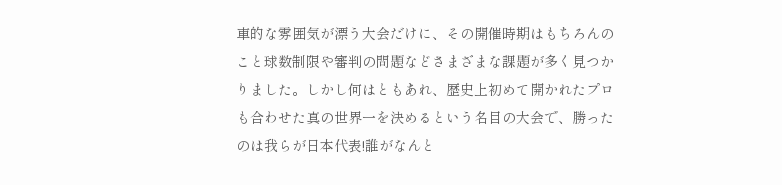車的な雰囲気が漂う大会だけに、その開催時期はもちろんのこと球数制限や審判の問題などさまざまな課題が多く見つかりました。しかし何はともあれ、歴史上初めて開かれたプロも合わせた真の世界一を決めるという名目の大会で、勝ったのは我らが日本代表!誰がなんと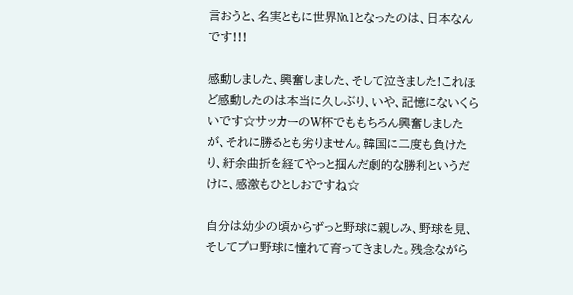言おうと、名実ともに世界№1となったのは、日本なんです!!!

感動しました、興奮しました、そして泣きました!これほど感動したのは本当に久しぶり、いや、記憶にないくらいです☆サッカーのW杯でももちろん興奮しましたが、それに勝るとも劣りません。韓国に二度も負けたり、紆余曲折を経てやっと掴んだ劇的な勝利というだけに、感激もひとしおですね☆

自分は幼少の頃からずっと野球に親しみ、野球を見、そしてプロ野球に憧れて育ってきました。残念ながら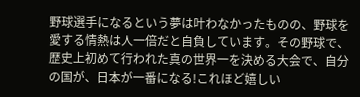野球選手になるという夢は叶わなかったものの、野球を愛する情熱は人一倍だと自負しています。その野球で、歴史上初めて行われた真の世界一を決める大会で、自分の国が、日本が一番になる!これほど嬉しい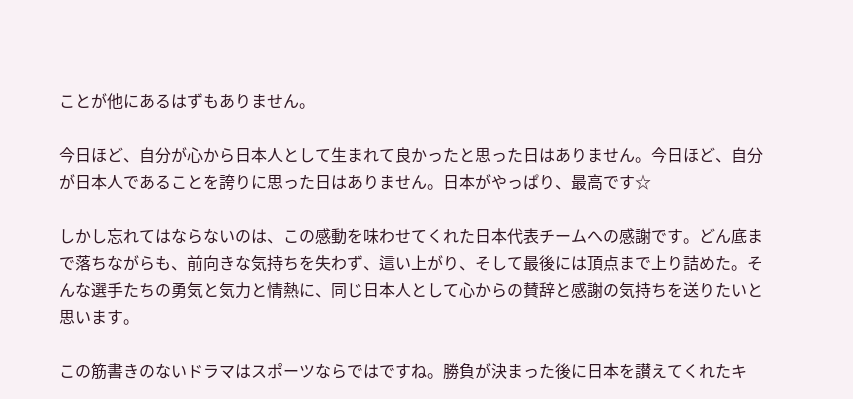ことが他にあるはずもありません。

今日ほど、自分が心から日本人として生まれて良かったと思った日はありません。今日ほど、自分が日本人であることを誇りに思った日はありません。日本がやっぱり、最高です☆

しかし忘れてはならないのは、この感動を味わせてくれた日本代表チームへの感謝です。どん底まで落ちながらも、前向きな気持ちを失わず、這い上がり、そして最後には頂点まで上り詰めた。そんな選手たちの勇気と気力と情熱に、同じ日本人として心からの賛辞と感謝の気持ちを送りたいと思います。

この筋書きのないドラマはスポーツならではですね。勝負が決まった後に日本を讃えてくれたキ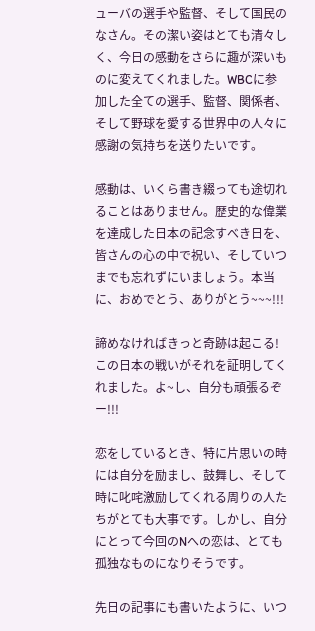ューバの選手や監督、そして国民のなさん。その潔い姿はとても清々しく、今日の感動をさらに趣が深いものに変えてくれました。WBCに参加した全ての選手、監督、関係者、そして野球を愛する世界中の人々に感謝の気持ちを送りたいです。

感動は、いくら書き綴っても途切れることはありません。歴史的な偉業を達成した日本の記念すべき日を、皆さんの心の中で祝い、そしていつまでも忘れずにいましょう。本当に、おめでとう、ありがとう~~~!!!

諦めなければきっと奇跡は起こる!この日本の戦いがそれを証明してくれました。よ~し、自分も頑張るぞー!!!

恋をしているとき、特に片思いの時には自分を励まし、鼓舞し、そして時に叱咤激励してくれる周りの人たちがとても大事です。しかし、自分にとって今回のNへの恋は、とても孤独なものになりそうです。

先日の記事にも書いたように、いつ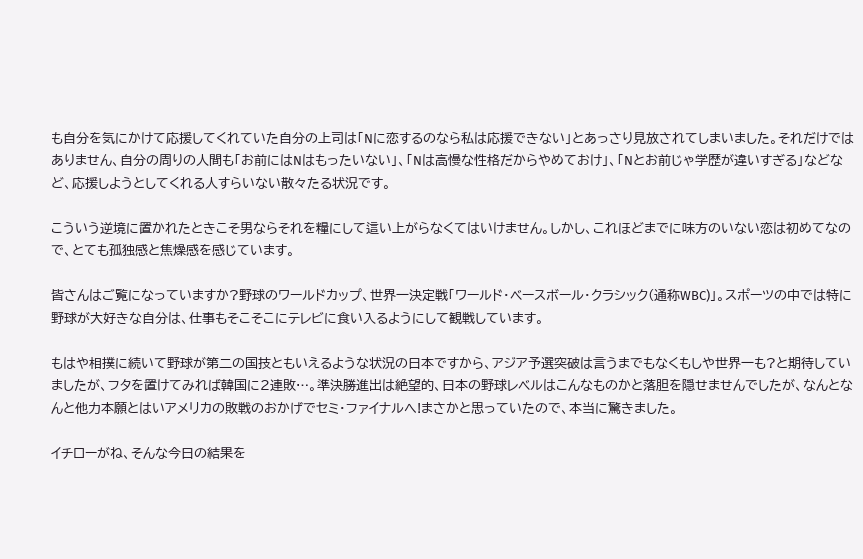も自分を気にかけて応援してくれていた自分の上司は「Nに恋するのなら私は応援できない」とあっさり見放されてしまいました。それだけではありません、自分の周りの人間も「お前にはNはもったいない」、「Nは高慢な性格だからやめておけ」、「Nとお前じゃ学歴が違いすぎる」などなど、応援しようとしてくれる人すらいない散々たる状況です。

こういう逆境に置かれたときこそ男ならそれを糧にして這い上がらなくてはいけません。しかし、これほどまでに味方のいない恋は初めてなので、とても孤独感と焦燥感を感じています。

皆さんはご覧になっていますか?野球のワールドカップ、世界一決定戦「ワールド・ベースボール・クラシック(通称WBC)」。スポーツの中では特に野球が大好きな自分は、仕事もそこそこにテレビに食い入るようにして観戦しています。

もはや相撲に続いて野球が第二の国技ともいえるような状況の日本ですから、アジア予選突破は言うまでもなくもしや世界一も?と期待していましたが、フタを置けてみれば韓国に2連敗…。準決勝進出は絶望的、日本の野球レベルはこんなものかと落胆を隠せませんでしたが、なんとなんと他力本願とはいアメリカの敗戦のおかげでセミ・ファイナルへ!まさかと思っていたので、本当に驚きました。

イチローがね、そんな今日の結果を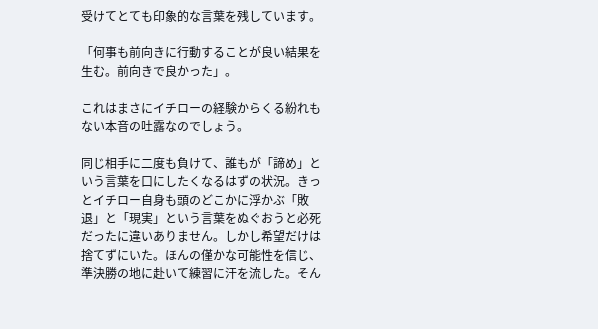受けてとても印象的な言葉を残しています。

「何事も前向きに行動することが良い結果を生む。前向きで良かった」。

これはまさにイチローの経験からくる紛れもない本音の吐露なのでしょう。

同じ相手に二度も負けて、誰もが「諦め」という言葉を口にしたくなるはずの状況。きっとイチロー自身も頭のどこかに浮かぶ「敗退」と「現実」という言葉をぬぐおうと必死だったに違いありません。しかし希望だけは捨てずにいた。ほんの僅かな可能性を信じ、準決勝の地に赴いて練習に汗を流した。そん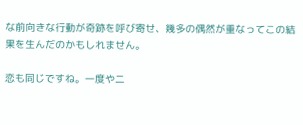な前向きな行動が奇跡を呼び寄せ、幾多の偶然が重なってこの結果を生んだのかもしれません。

恋も同じですね。一度や二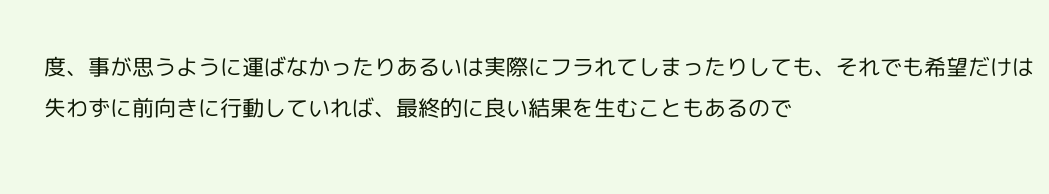度、事が思うように運ばなかったりあるいは実際にフラれてしまったりしても、それでも希望だけは失わずに前向きに行動していれば、最終的に良い結果を生むこともあるので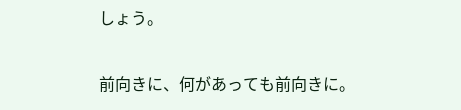しょう。

前向きに、何があっても前向きに。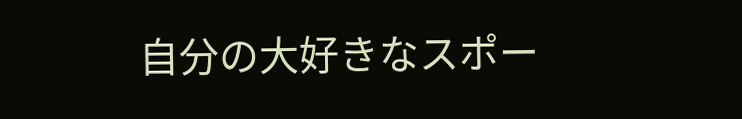自分の大好きなスポー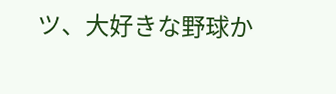ツ、大好きな野球か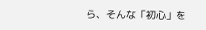ら、そんな「初心」を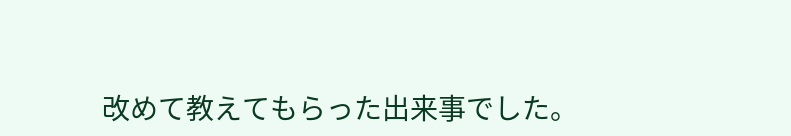改めて教えてもらった出来事でした。